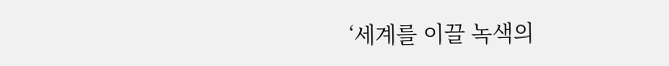‘세계를 이끌 녹색의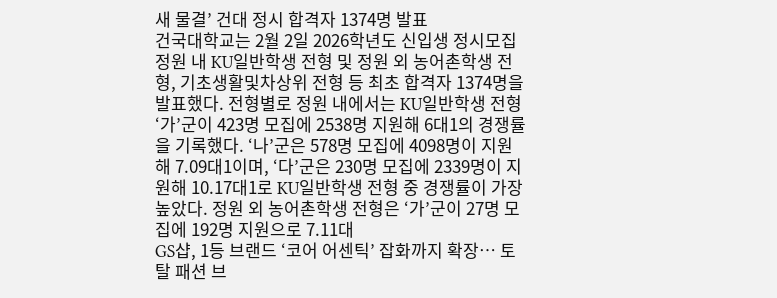새 물결’ 건대 정시 합격자 1374명 발표
건국대학교는 2월 2일 2026학년도 신입생 정시모집 정원 내 KU일반학생 전형 및 정원 외 농어촌학생 전형, 기초생활및차상위 전형 등 최초 합격자 1374명을 발표했다. 전형별로 정원 내에서는 KU일반학생 전형 ‘가’군이 423명 모집에 2538명 지원해 6대1의 경쟁률을 기록했다. ‘나’군은 578명 모집에 4098명이 지원해 7.09대1이며, ‘다’군은 230명 모집에 2339명이 지원해 10.17대1로 KU일반학생 전형 중 경쟁률이 가장 높았다. 정원 외 농어촌학생 전형은 ‘가’군이 27명 모집에 192명 지원으로 7.11대
GS샵, 1등 브랜드 ‘코어 어센틱’ 잡화까지 확장… 토탈 패션 브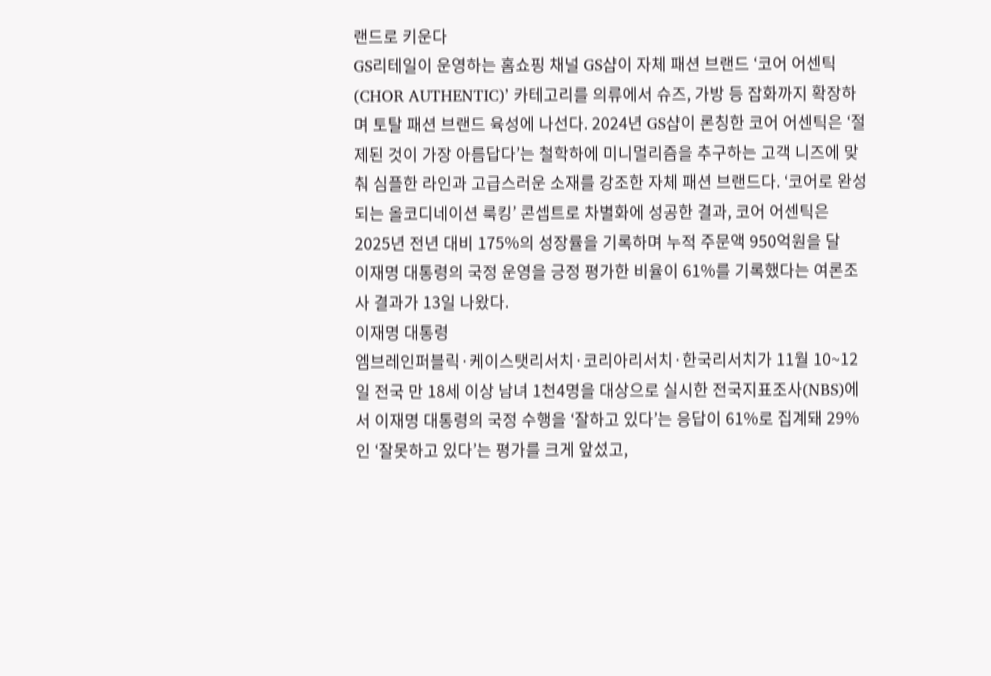랜드로 키운다
GS리테일이 운영하는 홈쇼핑 채널 GS샵이 자체 패션 브랜드 ‘코어 어센틱(CHOR AUTHENTIC)’ 카테고리를 의류에서 슈즈, 가방 등 잡화까지 확장하며 토탈 패션 브랜드 육성에 나선다. 2024년 GS샵이 론칭한 코어 어센틱은 ‘절제된 것이 가장 아름답다’는 철학하에 미니멀리즘을 추구하는 고객 니즈에 맞춰 심플한 라인과 고급스러운 소재를 강조한 자체 패션 브랜드다. ‘코어로 완성되는 올코디네이션 룩킹’ 콘셉트로 차별화에 성공한 결과, 코어 어센틱은 2025년 전년 대비 175%의 성장률을 기록하며 누적 주문액 950억원을 달
이재명 대통령의 국정 운영을 긍정 평가한 비율이 61%를 기록했다는 여론조사 결과가 13일 나왔다.
이재명 대통령
엠브레인퍼블릭·케이스탯리서치·코리아리서치·한국리서치가 11월 10~12일 전국 만 18세 이상 남녀 1천4명을 대상으로 실시한 전국지표조사(NBS)에서 이재명 대통령의 국정 수행을 ‘잘하고 있다’는 응답이 61%로 집계돼 29%인 ‘잘못하고 있다’는 평가를 크게 앞섰고,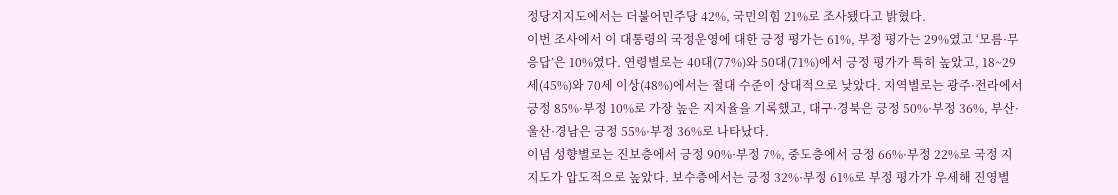정당지지도에서는 더불어민주당 42%, 국민의힘 21%로 조사됐다고 밝혔다.
이번 조사에서 이 대통령의 국정운영에 대한 긍정 평가는 61%, 부정 평가는 29%였고 ‘모름·무응답’은 10%였다. 연령별로는 40대(77%)와 50대(71%)에서 긍정 평가가 특히 높았고, 18~29세(45%)와 70세 이상(48%)에서는 절대 수준이 상대적으로 낮았다. 지역별로는 광주·전라에서 긍정 85%·부정 10%로 가장 높은 지지율을 기록했고, 대구·경북은 긍정 50%·부정 36%, 부산·울산·경남은 긍정 55%·부정 36%로 나타났다.
이념 성향별로는 진보층에서 긍정 90%·부정 7%, 중도층에서 긍정 66%·부정 22%로 국정 지지도가 압도적으로 높았다. 보수층에서는 긍정 32%·부정 61%로 부정 평가가 우세해 진영별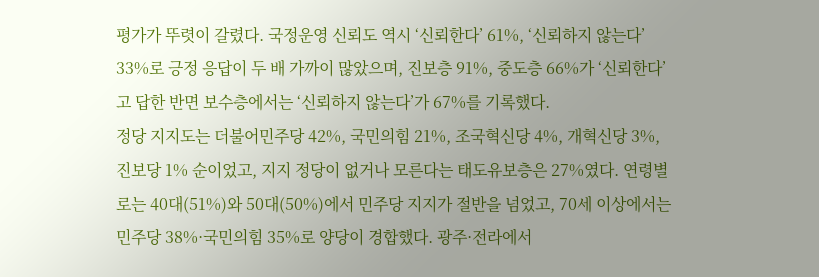평가가 뚜렷이 갈렸다. 국정운영 신뢰도 역시 ‘신뢰한다’ 61%, ‘신뢰하지 않는다’ 33%로 긍정 응답이 두 배 가까이 많았으며, 진보층 91%, 중도층 66%가 ‘신뢰한다’고 답한 반면 보수층에서는 ‘신뢰하지 않는다’가 67%를 기록했다.
정당 지지도는 더불어민주당 42%, 국민의힘 21%, 조국혁신당 4%, 개혁신당 3%, 진보당 1% 순이었고, 지지 정당이 없거나 모른다는 태도유보층은 27%였다. 연령별로는 40대(51%)와 50대(50%)에서 민주당 지지가 절반을 넘었고, 70세 이상에서는 민주당 38%·국민의힘 35%로 양당이 경합했다. 광주·전라에서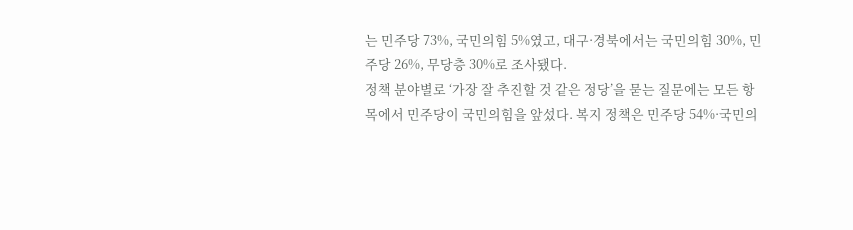는 민주당 73%, 국민의힘 5%였고, 대구·경북에서는 국민의힘 30%, 민주당 26%, 무당층 30%로 조사됐다.
정책 분야별로 ‘가장 잘 추진할 것 같은 정당’을 묻는 질문에는 모든 항목에서 민주당이 국민의힘을 앞섰다. 복지 정책은 민주당 54%·국민의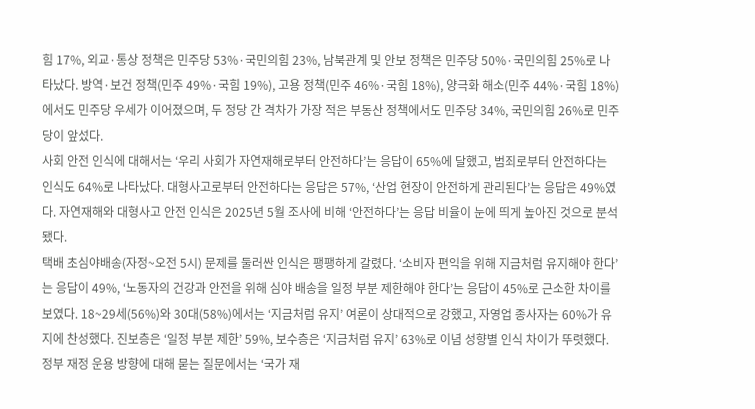힘 17%, 외교·통상 정책은 민주당 53%·국민의힘 23%, 남북관계 및 안보 정책은 민주당 50%·국민의힘 25%로 나타났다. 방역·보건 정책(민주 49%·국힘 19%), 고용 정책(민주 46%·국힘 18%), 양극화 해소(민주 44%·국힘 18%)에서도 민주당 우세가 이어졌으며, 두 정당 간 격차가 가장 적은 부동산 정책에서도 민주당 34%, 국민의힘 26%로 민주당이 앞섰다.
사회 안전 인식에 대해서는 ‘우리 사회가 자연재해로부터 안전하다’는 응답이 65%에 달했고, 범죄로부터 안전하다는 인식도 64%로 나타났다. 대형사고로부터 안전하다는 응답은 57%, ‘산업 현장이 안전하게 관리된다’는 응답은 49%였다. 자연재해와 대형사고 안전 인식은 2025년 5월 조사에 비해 ‘안전하다’는 응답 비율이 눈에 띄게 높아진 것으로 분석됐다.
택배 초심야배송(자정~오전 5시) 문제를 둘러싼 인식은 팽팽하게 갈렸다. ‘소비자 편익을 위해 지금처럼 유지해야 한다’는 응답이 49%, ‘노동자의 건강과 안전을 위해 심야 배송을 일정 부분 제한해야 한다’는 응답이 45%로 근소한 차이를 보였다. 18~29세(56%)와 30대(58%)에서는 ‘지금처럼 유지’ 여론이 상대적으로 강했고, 자영업 종사자는 60%가 유지에 찬성했다. 진보층은 ‘일정 부분 제한’ 59%, 보수층은 ‘지금처럼 유지’ 63%로 이념 성향별 인식 차이가 뚜렷했다.
정부 재정 운용 방향에 대해 묻는 질문에서는 ‘국가 재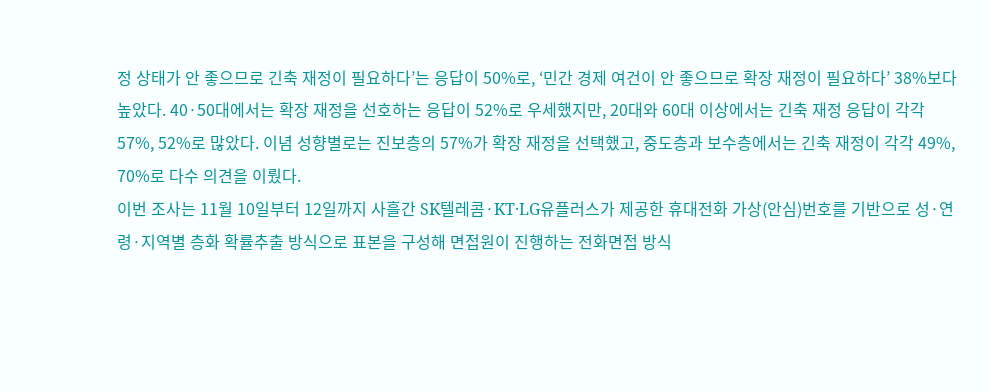정 상태가 안 좋으므로 긴축 재정이 필요하다’는 응답이 50%로, ‘민간 경제 여건이 안 좋으므로 확장 재정이 필요하다’ 38%보다 높았다. 40·50대에서는 확장 재정을 선호하는 응답이 52%로 우세했지만, 20대와 60대 이상에서는 긴축 재정 응답이 각각 57%, 52%로 많았다. 이념 성향별로는 진보층의 57%가 확장 재정을 선택했고, 중도층과 보수층에서는 긴축 재정이 각각 49%, 70%로 다수 의견을 이뤘다.
이번 조사는 11월 10일부터 12일까지 사흘간 SK텔레콤·KT·LG유플러스가 제공한 휴대전화 가상(안심)번호를 기반으로 성·연령·지역별 층화 확률추출 방식으로 표본을 구성해 면접원이 진행하는 전화면접 방식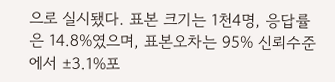으로 실시됐다. 표본 크기는 1천4명, 응답률은 14.8%였으며, 표본오차는 95% 신뢰수준에서 ±3.1%포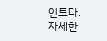인트다.
자세한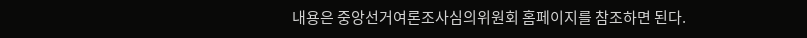내용은 중앙선거여론조사심의위원회 홈페이지를 참조하면 된다.